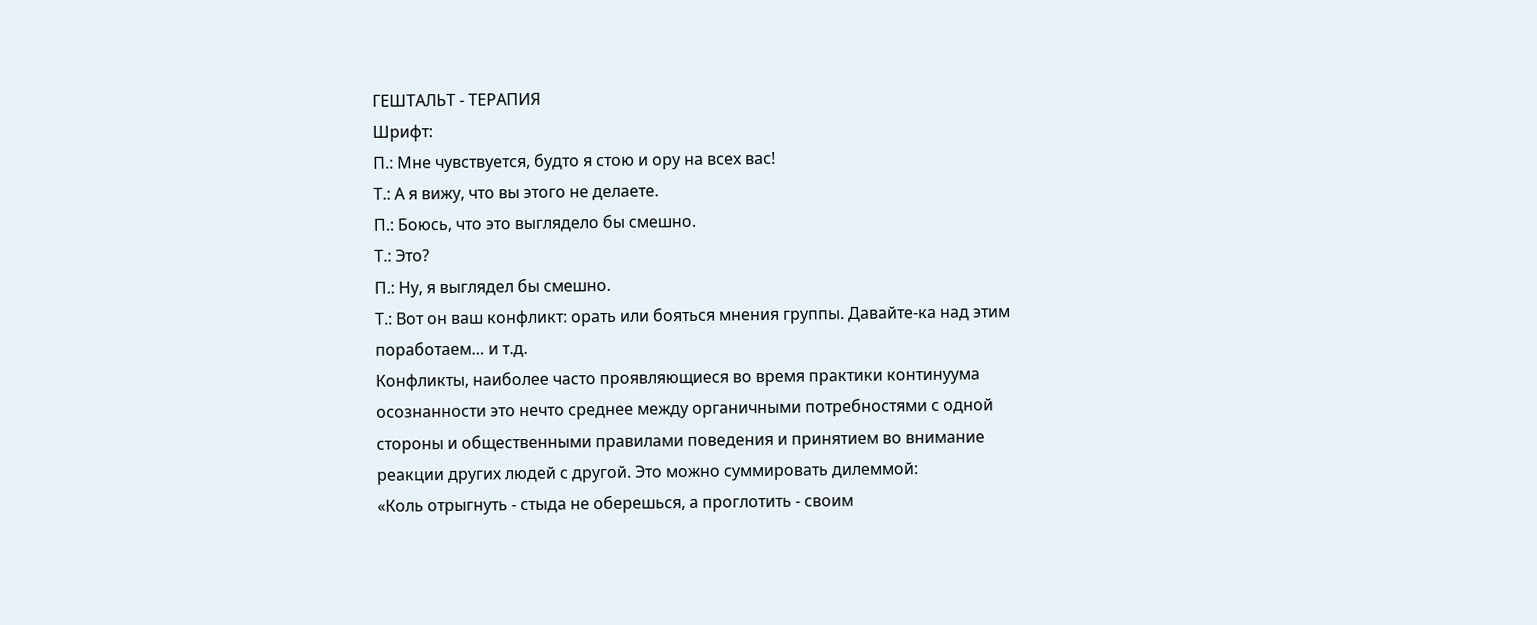ГЕШТАЛЬТ - ТЕРАПИЯ
Шрифт:
П.: Мне чувствуется, будто я стою и ору на всех вас!
Т.: А я вижу, что вы этого не делаете.
П.: Боюсь, что это выглядело бы смешно.
Т.: Это?
П.: Ну, я выглядел бы смешно.
Т.: Вот он ваш конфликт: орать или бояться мнения группы. Давайте-ка над этим поработаем… и т.д.
Конфликты, наиболее часто проявляющиеся во время практики континуума осознанности это нечто среднее между органичными потребностями с одной стороны и общественными правилами поведения и принятием во внимание реакции других людей с другой. Это можно суммировать дилеммой:
«Коль отрыгнуть - стыда не оберешься, а проглотить - своим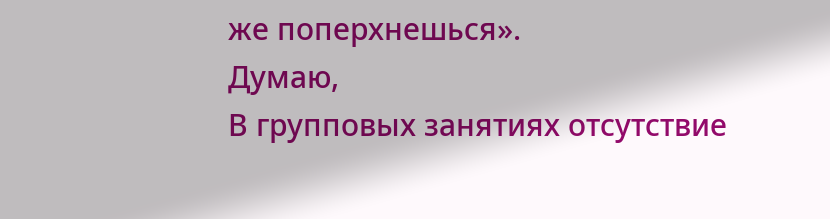же поперхнешься».
Думаю,
В групповых занятиях отсутствие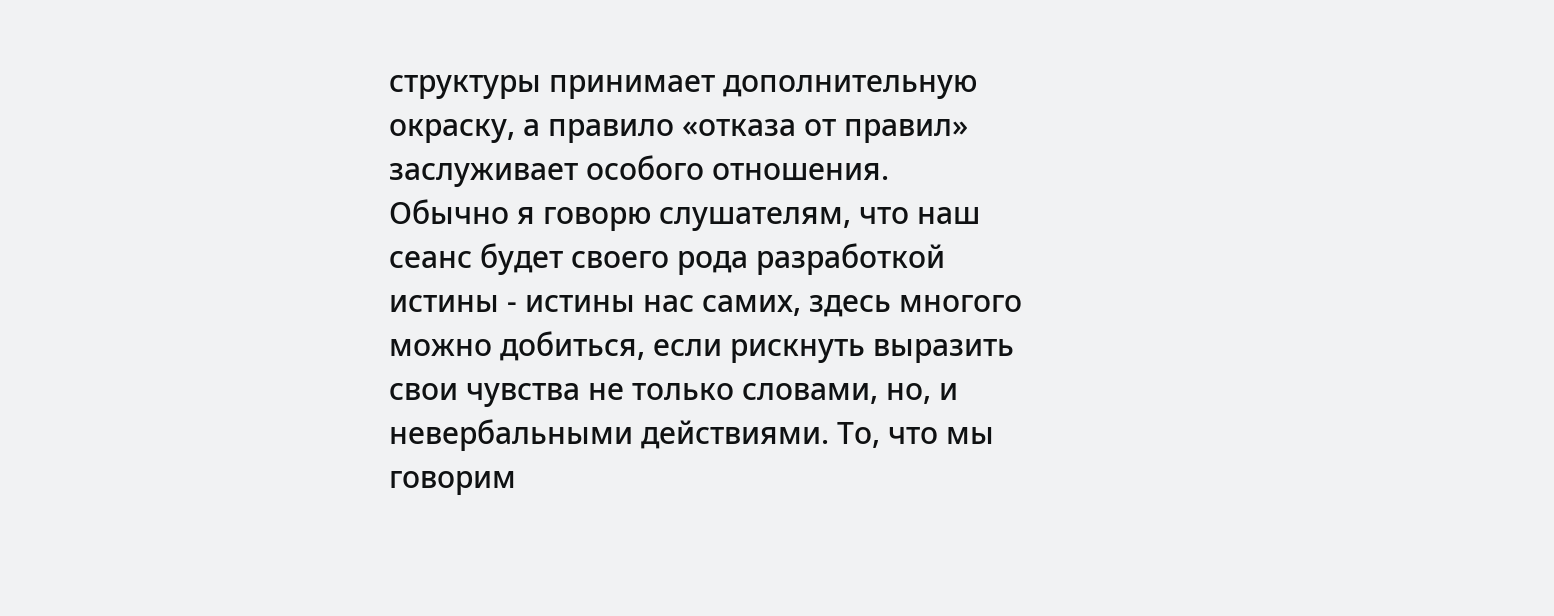структуры принимает дополнительную окраску, а правило «отказа от правил» заслуживает особого отношения.
Обычно я говорю слушателям, что наш сеанс будет своего рода разработкой истины - истины нас самих, здесь многого можно добиться, если рискнуть выразить свои чувства не только словами, но, и невербальными действиями. То, что мы говорим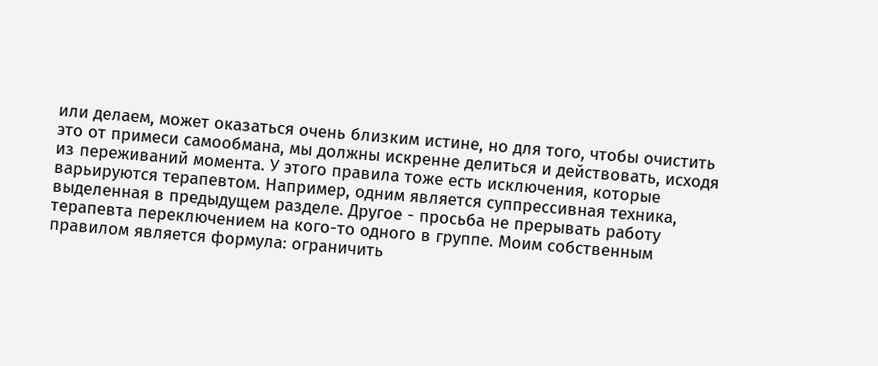или делаем, может оказаться очень близким истине, но для того, чтобы очистить это от примеси самообмана, мы должны искренне делиться и действовать, исходя из переживаний момента. У этого правила тоже есть исключения, которые варьируются терапевтом. Например, одним является суппрессивная техника, выделенная в предыдущем разделе. Другое - просьба не прерывать работу терапевта переключением на кого-то одного в группе. Моим собственным правилом является формула: ограничить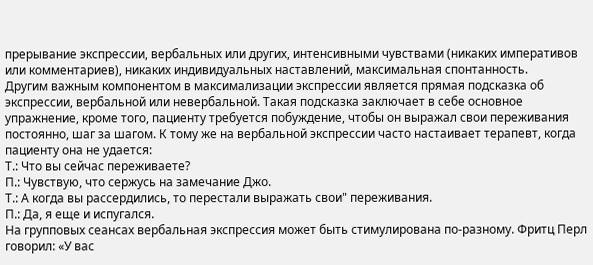прерывание экспрессии, вербальных или других, интенсивными чувствами (никаких императивов или комментариев), никаких индивидуальных наставлений, максимальная спонтанность.
Другим важным компонентом в максимализации экспрессии является прямая подсказка об экспрессии, вербальной или невербальной. Такая подсказка заключает в себе основное упражнение, кроме того, пациенту требуется побуждение, чтобы он выражал свои переживания постоянно, шаг за шагом. К тому же на вербальной экспрессии часто настаивает терапевт, когда пациенту она не удается:
Т.: Что вы сейчас переживаете?
П.: Чувствую, что сержусь на замечание Джо.
Т.: А когда вы рассердились, то перестали выражать свои" переживания.
П.: Да, я еще и испугался.
На групповых сеансах вербальная экспрессия может быть стимулирована по-разному. Фритц Перл говорил: «У вас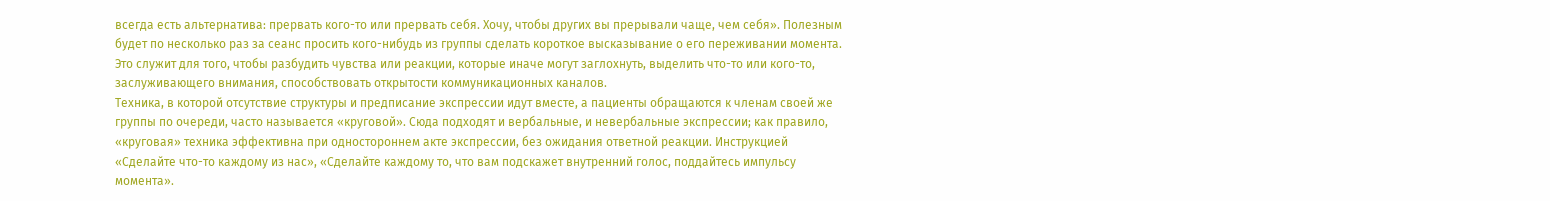всегда есть альтернатива: прервать кого-то или прервать себя. Хочу, чтобы других вы прерывали чаще, чем себя». Полезным будет по несколько раз за сеанс просить кого-нибудь из группы сделать короткое высказывание о его переживании момента. Это служит для того, чтобы разбудить чувства или реакции, которые иначе могут заглохнуть, выделить что-то или кого-то, заслуживающего внимания, способствовать открытости коммуникационных каналов.
Техника, в которой отсутствие структуры и предписание экспрессии идут вместе, а пациенты обращаются к членам своей же группы по очереди, часто называется «круговой». Сюда подходят и вербальные, и невербальные экспрессии; как правило, «круговая» техника эффективна при одностороннем акте экспрессии, без ожидания ответной реакции. Инструкцией
«Сделайте что-то каждому из нас», «Сделайте каждому то, что вам подскажет внутренний голос, поддайтесь импульсу момента».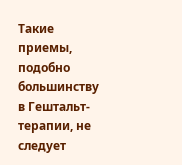Такие приемы, подобно большинству в Гештальт-терапии, не следует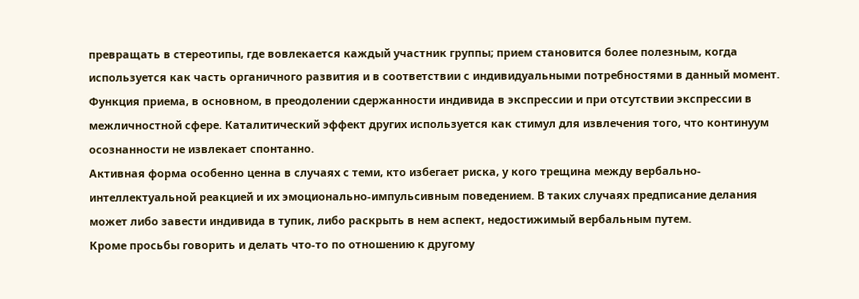превращать в стереотипы, где вовлекается каждый участник группы; прием становится более полезным, когда используется как часть органичного развития и в соответствии с индивидуальными потребностями в данный момент. Функция приема, в основном, в преодолении сдержанности индивида в экспрессии и при отсутствии экспрессии в межличностной сфере. Каталитический эффект других используется как стимул для извлечения того, что континуум осознанности не извлекает спонтанно.
Активная форма особенно ценна в случаях с теми, кто избегает риска, у кого трещина между вербально-интеллектуальной реакцией и их эмоционально-импульсивным поведением. В таких случаях предписание делания может либо завести индивида в тупик, либо раскрыть в нем аспект, недостижимый вербальным путем.
Кроме просьбы говорить и делать что-то по отношению к другому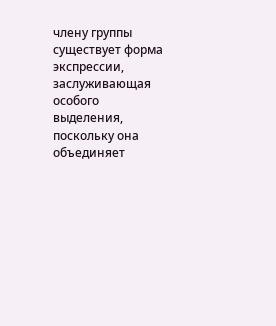члену группы существует форма экспрессии, заслуживающая особого выделения, поскольку она объединяет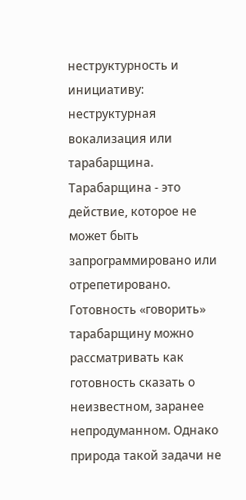неструктурность и инициативу: неструктурная вокализация или тарабарщина. Тарабарщина - это действие, которое не может быть запрограммировано или отрепетировано. Готовность «говорить» тарабарщину можно рассматривать как готовность сказать о неизвестном, заранее непродуманном. Однако природа такой задачи не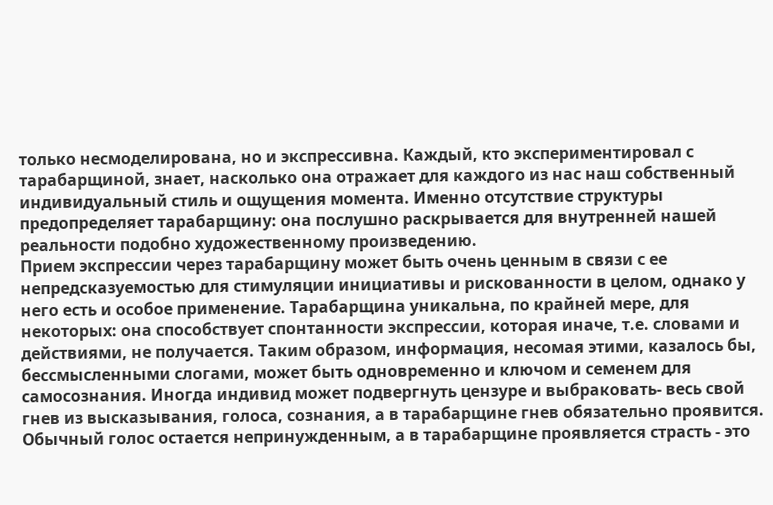только несмоделирована, но и экспрессивна. Каждый, кто экспериментировал с тарабарщиной, знает, насколько она отражает для каждого из нас наш собственный индивидуальный стиль и ощущения момента. Именно отсутствие структуры предопределяет тарабарщину: она послушно раскрывается для внутренней нашей реальности подобно художественному произведению.
Прием экспрессии через тарабарщину может быть очень ценным в связи с ее непредсказуемостью для стимуляции инициативы и рискованности в целом, однако у него есть и особое применение. Тарабарщина уникальна, по крайней мере, для некоторых: она способствует спонтанности экспрессии, которая иначе, т.е. словами и действиями, не получается. Таким образом, информация, несомая этими, казалось бы, бессмысленными слогами, может быть одновременно и ключом и семенем для самосознания. Иногда индивид может подвергнуть цензуре и выбраковать- весь свой гнев из высказывания, голоса, сознания, а в тарабарщине гнев обязательно проявится. Обычный голос остается непринужденным, а в тарабарщине проявляется страсть - это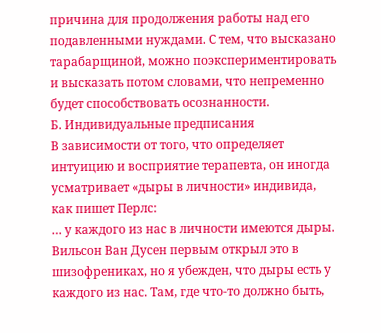причина для продолжения работы над его подавленными нуждами. С тем, что высказано тарабарщиной, можно поэкспериментировать и высказать потом словами, что непременно будет способствовать осознанности.
Б. Индивидуальные предписания
В зависимости от того, что определяет интуицию и восприятие терапевта, он иногда усматривает «дыры в личности» индивида, как пишет Перлс:
… у каждого из нас в личности имеются дыры. Вильсон Ван Дусен первым открыл это в шизофрениках, но я убежден, что дыры есть у каждого из нас. Там, где что-то должно быть,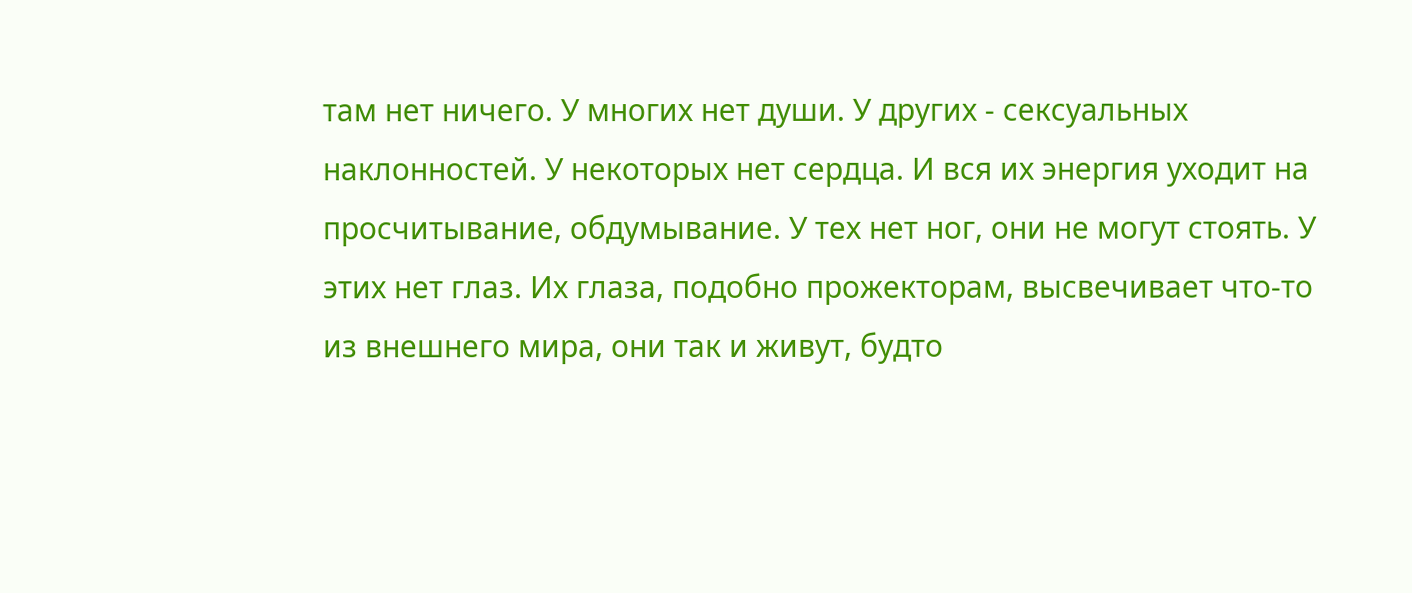там нет ничего. У многих нет души. У других - сексуальных наклонностей. У некоторых нет сердца. И вся их энергия уходит на просчитывание, обдумывание. У тех нет ног, они не могут стоять. У этих нет глаз. Их глаза, подобно прожекторам, высвечивает что-то из внешнего мира, они так и живут, будто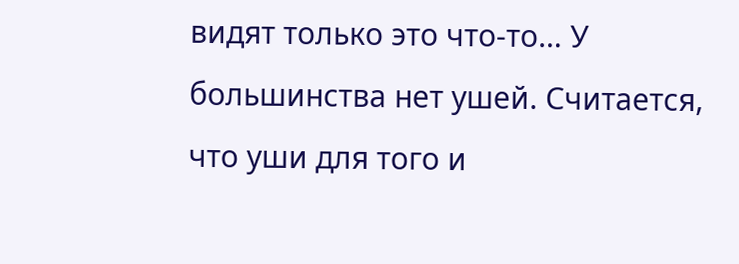видят только это что-то… У большинства нет ушей. Считается, что уши для того и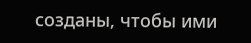созданы, чтобы ими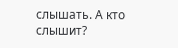слышать. А кто слышит?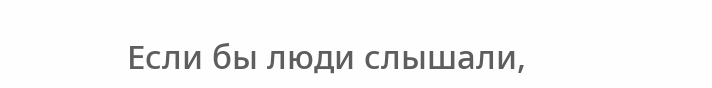Если бы люди слышали,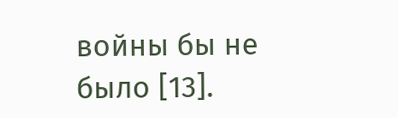войны бы не было [13].